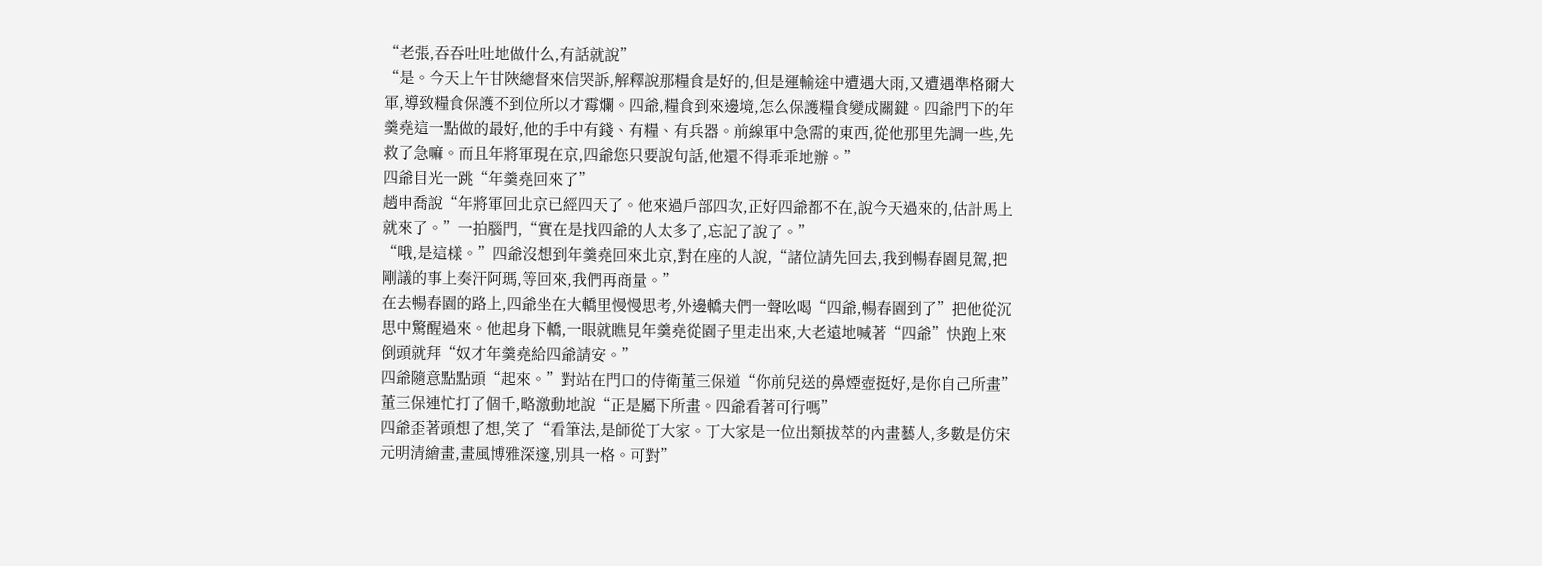“老張,吞吞吐吐地做什么,有話就說”
“是。今天上午甘陜總督來信哭訴,解釋說那糧食是好的,但是運輸途中遭遇大雨,又遭遇準格爾大軍,導致糧食保護不到位所以才霉爛。四爺,糧食到來邊境,怎么保護糧食變成關鍵。四爺門下的年羹堯這一點做的最好,他的手中有錢、有糧、有兵器。前線軍中急需的東西,從他那里先調一些,先救了急嘛。而且年將軍現在京,四爺您只要說句話,他還不得乖乖地辦。”
四爺目光一跳“年羹堯回來了”
趙申喬說“年將軍回北京已經四天了。他來過戶部四次,正好四爺都不在,說今天過來的,估計馬上就來了。”一拍腦門,“實在是找四爺的人太多了,忘記了說了。”
“哦,是這樣。”四爺沒想到年羹堯回來北京,對在座的人說,“諸位請先回去,我到暢春園見駕,把剛議的事上奏汗阿瑪,等回來,我們再商量。”
在去暢春園的路上,四爺坐在大轎里慢慢思考,外邊轎夫們一聲吆喝“四爺,暢春園到了”把他從沉思中驚醒過來。他起身下轎,一眼就瞧見年羹堯從園子里走出來,大老遠地喊著“四爺”快跑上來倒頭就拜“奴才年羹堯給四爺請安。”
四爺隨意點點頭“起來。”對站在門口的侍衛董三保道“你前兒送的鼻煙壺挺好,是你自己所畫”
董三保連忙打了個千,略激動地說“正是屬下所畫。四爺看著可行嗎”
四爺歪著頭想了想,笑了“看筆法,是師從丁大家。丁大家是一位出類拔萃的內畫藝人,多數是仿宋元明清繪畫,畫風博雅深邃,別具一格。可對”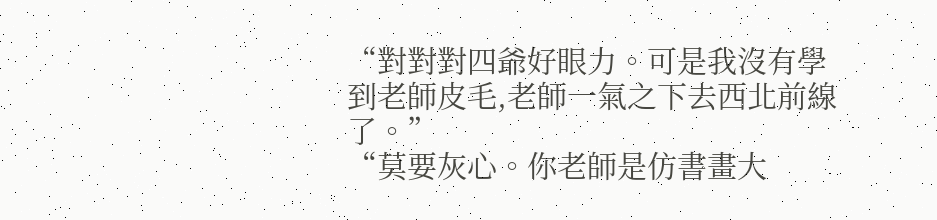“對對對四爺好眼力。可是我沒有學到老師皮毛,老師一氣之下去西北前線了。”
“莫要灰心。你老師是仿書畫大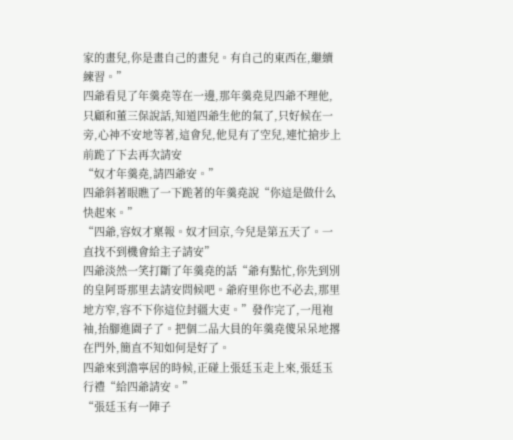家的畫兒,你是畫自己的畫兒。有自己的東西在,繼續練習。”
四爺看見了年羹堯等在一邊,那年羹堯見四爺不理他,只顧和董三保說話,知道四爺生他的氣了,只好候在一旁,心神不安地等著,這會兒,他見有了空兒,連忙搶步上前跪了下去再次請安
“奴才年羹堯,請四爺安。”
四爺斜著眼瞧了一下跪著的年羹堯說“你這是做什么快起來。”
“四爺,容奴才稟報。奴才回京,今兒是第五天了。一直找不到機會給主子請安”
四爺淡然一笑打斷了年羹堯的話“爺有點忙,你先到別的皇阿哥那里去請安問候吧。爺府里你也不必去,那里地方窄,容不下你這位封疆大吏。”發作完了,一甩袍袖,抬腳進園子了。把個二品大員的年羹堯傻呆呆地撂在門外,簡直不知如何是好了。
四爺來到澹寧居的時候,正碰上張廷玉走上來,張廷玉行禮“給四爺請安。”
“張廷玉有一陣子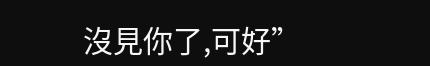沒見你了,可好”